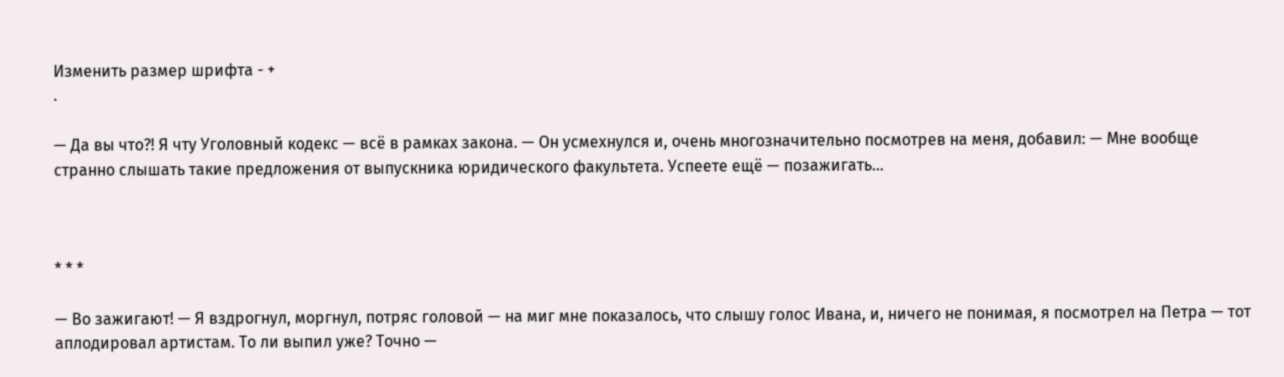Изменить размер шрифта - +
.

— Да вы что?! Я чту Уголовный кодекс — всё в рамках закона. — Он усмехнулся и, очень многозначительно посмотрев на меня, добавил: — Мне вообще странно слышать такие предложения от выпускника юридического факультета. Успеете ещё — позажигать…



* * *

— Во зажигают! — Я вздрогнул, моргнул, потряс головой — на миг мне показалось, что слышу голос Ивана, и, ничего не понимая, я посмотрел на Петра — тот аплодировал артистам. То ли выпил уже? Точно —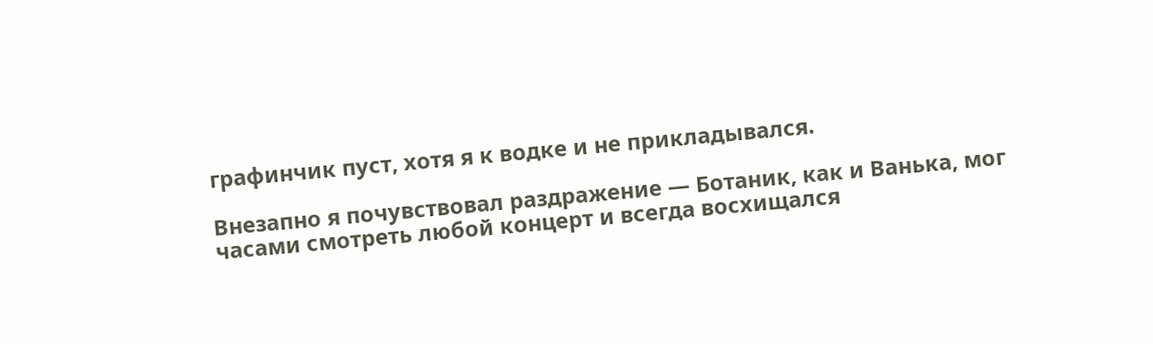графинчик пуст, хотя я к водке и не прикладывался.

Внезапно я почувствовал раздражение — Ботаник, как и Ванька, мог часами смотреть любой концерт и всегда восхищался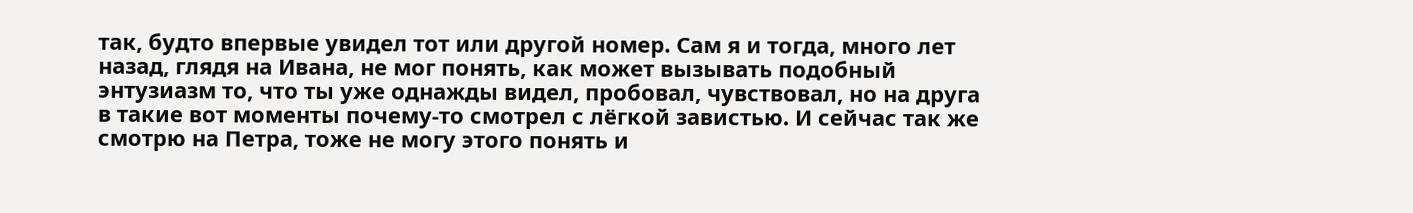так, будто впервые увидел тот или другой номер. Сам я и тогда, много лет назад, глядя на Ивана, не мог понять, как может вызывать подобный энтузиазм то, что ты уже однажды видел, пробовал, чувствовал, но на друга в такие вот моменты почему-то смотрел с лёгкой завистью. И сейчас так же смотрю на Петра, тоже не могу этого понять и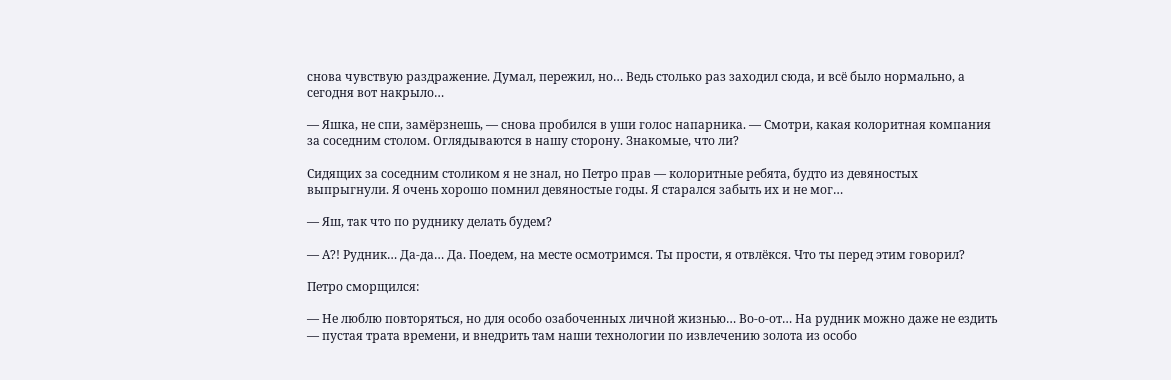снова чувствую раздражение. Думал, пережил, но… Ведь столько раз заходил сюда, и всё было нормально, а сегодня вот накрыло…

— Яшка, не спи, замёрзнешь, — снова пробился в уши голос напарника. — Смотри, какая колоритная компания за соседним столом. Оглядываются в нашу сторону. Знакомые, что ли?

Сидящих за соседним столиком я не знал, но Петро прав — колоритные ребята, будто из девяностых выпрыгнули. Я очень хорошо помнил девяностые годы. Я старался забыть их и не мог…

— Яш, так что по руднику делать будем?

— А?! Рудник… Да-да… Да. Поедем, на месте осмотримся. Ты прости, я отвлёкся. Что ты перед этим говорил?

Петро сморщился:

— Не люблю повторяться, но для особо озабоченных личной жизнью… Во-о-от… На рудник можно даже не ездить — пустая трата времени, и внедрить там наши технологии по извлечению золота из особо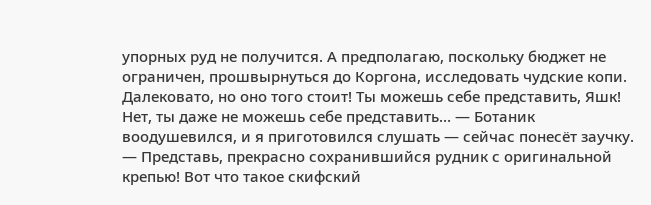упорных руд не получится. А предполагаю, поскольку бюджет не ограничен, прошвырнуться до Коргона, исследовать чудские копи. Далековато, но оно того стоит! Ты можешь себе представить, Яшк! Нет, ты даже не можешь себе представить… — Ботаник воодушевился, и я приготовился слушать — сейчас понесёт заучку. — Представь, прекрасно сохранившийся рудник с оригинальной крепью! Вот что такое скифский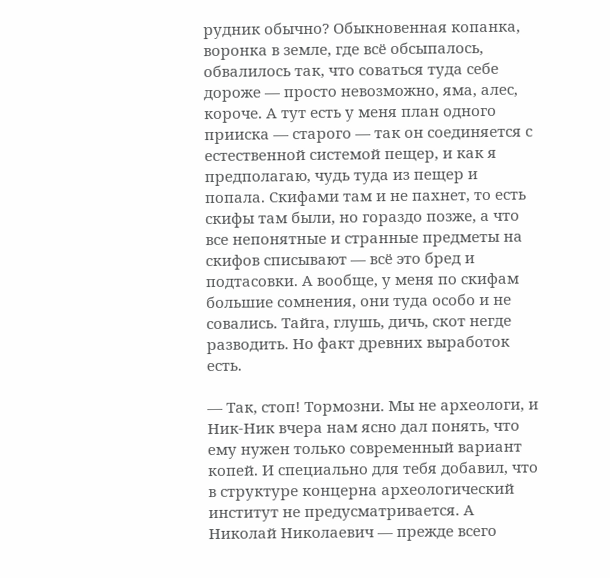рудник обычно? Обыкновенная копанка, воронка в земле, где всё обсыпалось, обвалилось так, что соваться туда себе дороже — просто невозможно, яма, алес, короче. А тут есть у меня план одного прииска — старого — так он соединяется с естественной системой пещер, и как я предполагаю, чудь туда из пещер и попала. Скифами там и не пахнет, то есть скифы там были, но гораздо позже, а что все непонятные и странные предметы на скифов списывают — всё это бред и подтасовки. А вообще, у меня по скифам большие сомнения, они туда особо и не совались. Тайга, глушь, дичь, скот негде разводить. Но факт древних выработок есть.

— Так, стоп! Тормозни. Мы не археологи, и Ник-Ник вчера нам ясно дал понять, что ему нужен только современный вариант копей. И специально для тебя добавил, что в структуре концерна археологический институт не предусматривается. А Николай Николаевич — прежде всего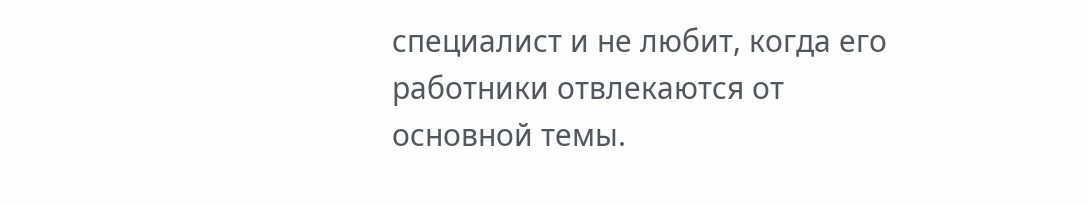специалист и не любит, когда его работники отвлекаются от основной темы.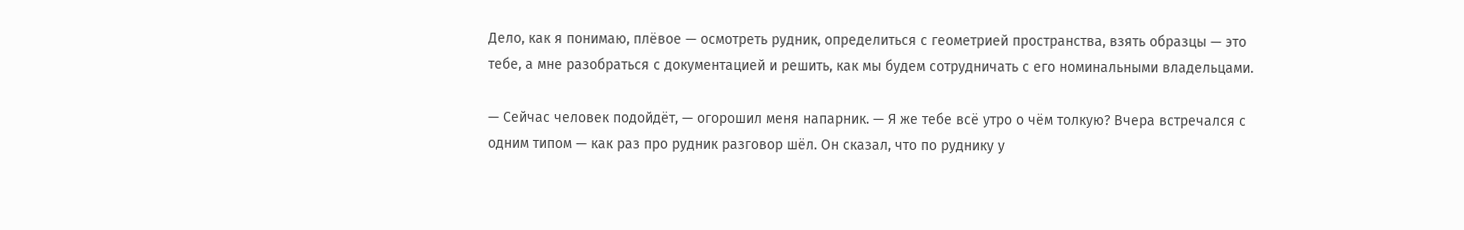Дело, как я понимаю, плёвое — осмотреть рудник, определиться с геометрией пространства, взять образцы — это тебе, а мне разобраться с документацией и решить, как мы будем сотрудничать с его номинальными владельцами.

— Сейчас человек подойдёт, — огорошил меня напарник. — Я же тебе всё утро о чём толкую? Вчера встречался с одним типом — как раз про рудник разговор шёл. Он сказал, что по руднику у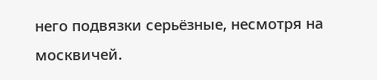него подвязки серьёзные, несмотря на москвичей.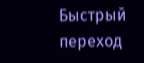Быстрый переход